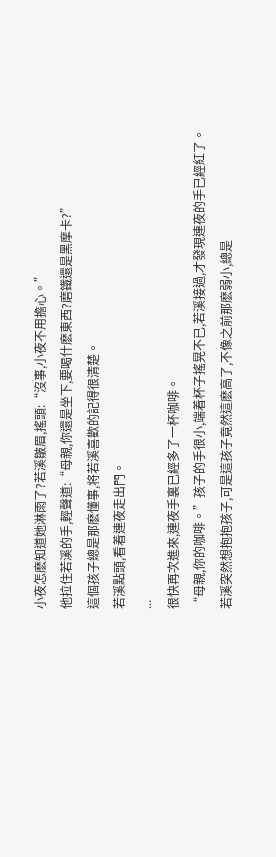小夜怎麽知道她淋雨了?若溪皺眉,搖頭:“沒事,小夜不用擔心。”
他拉住若溪的手,輕聲道:“母親,你還是坐下,要喝什麽東西?磨鐵還是黑摩卡?”
這個孩子總是那麽懂事,将若溪喜歡的記得很清楚。
若溪點頭,看着連夜走出門。
...
很快再次進來,連夜手裏已經多了一杯咖啡。
“母親,你的咖啡。”孩子的手很小,端着杯子搖晃不已,若溪接過,才發現連夜的手已經紅了。
若溪突然想抱抱孩子,可是這孩子竟然這麽高了,不像之前那麽弱小,總是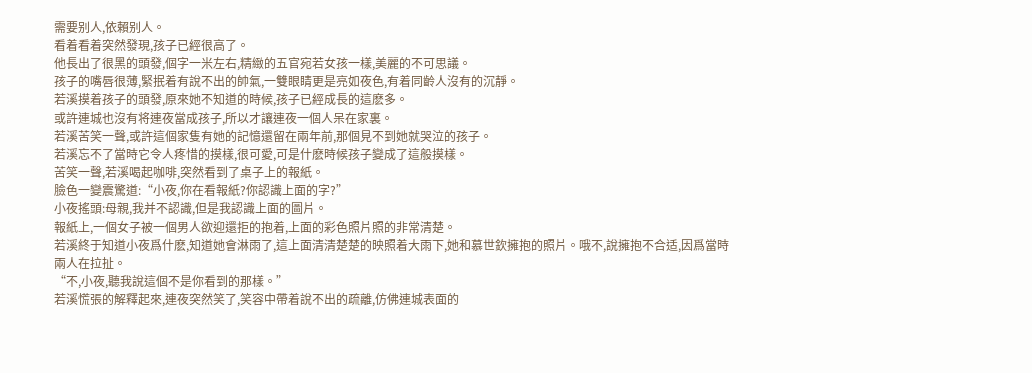需要别人,依賴别人。
看着看着突然發現,孩子已經很高了。
他長出了很黑的頭發,個字一米左右,精緻的五官宛若女孩一樣,美麗的不可思議。
孩子的嘴唇很薄,緊抿着有說不出的帥氣,一雙眼睛更是亮如夜色,有着同齡人沒有的沉靜。
若溪摸着孩子的頭發,原來她不知道的時候,孩子已經成長的這麽多。
或許連城也沒有将連夜當成孩子,所以才讓連夜一個人呆在家裏。
若溪苦笑一聲,或許這個家隻有她的記憶還留在兩年前,那個見不到她就哭泣的孩子。
若溪忘不了當時它令人疼惜的摸樣,很可愛,可是什麽時候孩子變成了這般摸樣。
苦笑一聲,若溪喝起咖啡,突然看到了桌子上的報紙。
臉色一變震驚道:“小夜,你在看報紙?你認識上面的字?”
小夜搖頭:母親,我并不認識,但是我認識上面的圖片。
報紙上,一個女子被一個男人欲迎還拒的抱着,上面的彩色照片照的非常清楚。
若溪終于知道小夜爲什麽,知道她會淋雨了,這上面清清楚楚的映照着大雨下,她和慕世欽擁抱的照片。哦不,說擁抱不合适,因爲當時兩人在拉扯。
“不,小夜,聽我說這個不是你看到的那樣。”
若溪慌張的解釋起來,連夜突然笑了,笑容中帶着說不出的疏離,仿佛連城表面的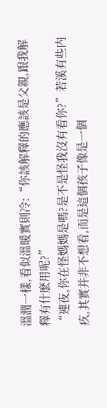溫潤一樣,看似溫暖實則冷:“你該解釋的應該是父親,跟我解釋有什麽用呢?”
“連夜,你在怪媽媽是嗎?是不是怪我沒有看你?”若溪有些内疚,其實并非不想看,而是這個孩子像是一個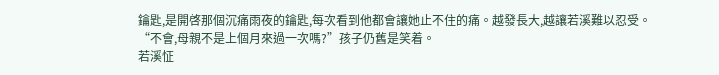鑰匙,是開啓那個沉痛雨夜的鑰匙,每次看到他都會讓她止不住的痛。越發長大,越讓若溪難以忍受。
“不會,母親不是上個月來過一次嗎?”孩子仍舊是笑着。
若溪怔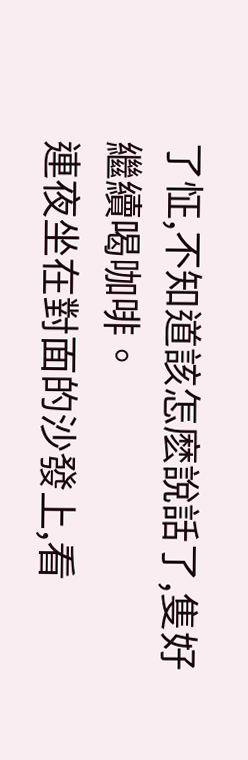了怔,不知道該怎麽說話了,隻好繼續喝咖啡。
連夜坐在對面的沙發上,看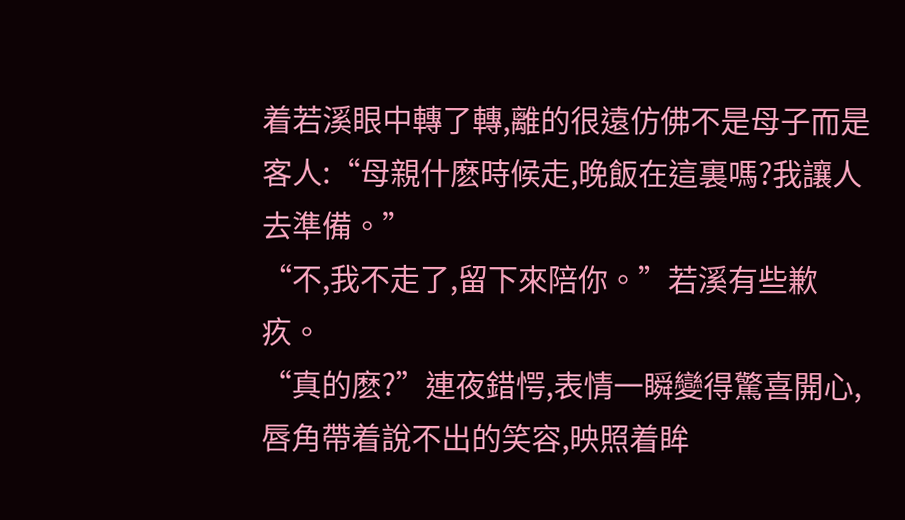着若溪眼中轉了轉,離的很遠仿佛不是母子而是客人:“母親什麽時候走,晚飯在這裏嗎?我讓人去準備。”
“不,我不走了,留下來陪你。”若溪有些歉疚。
“真的麽?”連夜錯愕,表情一瞬變得驚喜開心,唇角帶着說不出的笑容,映照着眸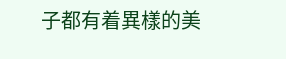子都有着異樣的美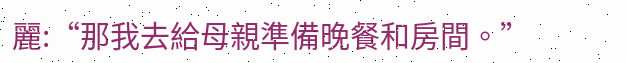麗:“那我去給母親準備晚餐和房間。”